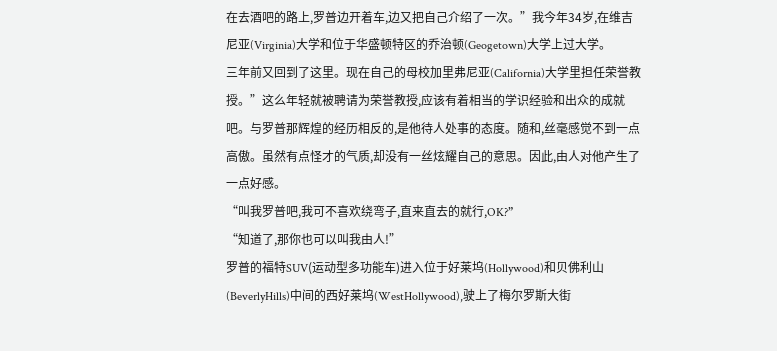在去酒吧的路上,罗普边开着车,边又把自己介绍了一次。”我今年34岁,在维吉尼亚(Virginia)大学和位于华盛顿特区的乔治顿(Geogetown)大学上过大学。
三年前又回到了这里。现在自己的母校加里弗尼亚(California)大学里担任荣誉教授。”这么年轻就被聘请为荣誉教授,应该有着相当的学识经验和出众的成就吧。与罗普那辉煌的经历相反的,是他待人处事的态度。随和,丝毫感觉不到一点高傲。虽然有点怪才的气质,却没有一丝炫耀自己的意思。因此,由人对他产生了一点好感。
“叫我罗普吧,我可不喜欢绕弯子,直来直去的就行,OK?”
“知道了,那你也可以叫我由人!”
罗普的福特SUV(运动型多功能车)进入位于好莱坞(Hollywood)和贝佛利山(BeverlyHills)中间的西好莱坞(WestHollywood),驶上了梅尔罗斯大街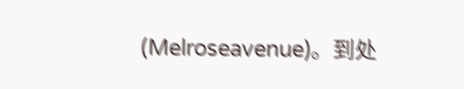(Melroseavenue)。到处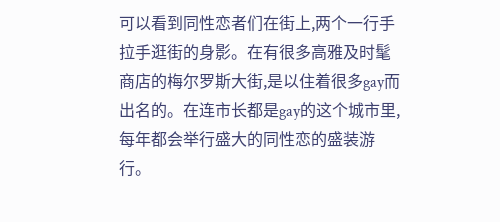可以看到同性恋者们在街上,两个一行手拉手逛街的身影。在有很多高雅及时髦商店的梅尔罗斯大街,是以住着很多gay而出名的。在连市长都是gay的这个城市里,每年都会举行盛大的同性恋的盛装游行。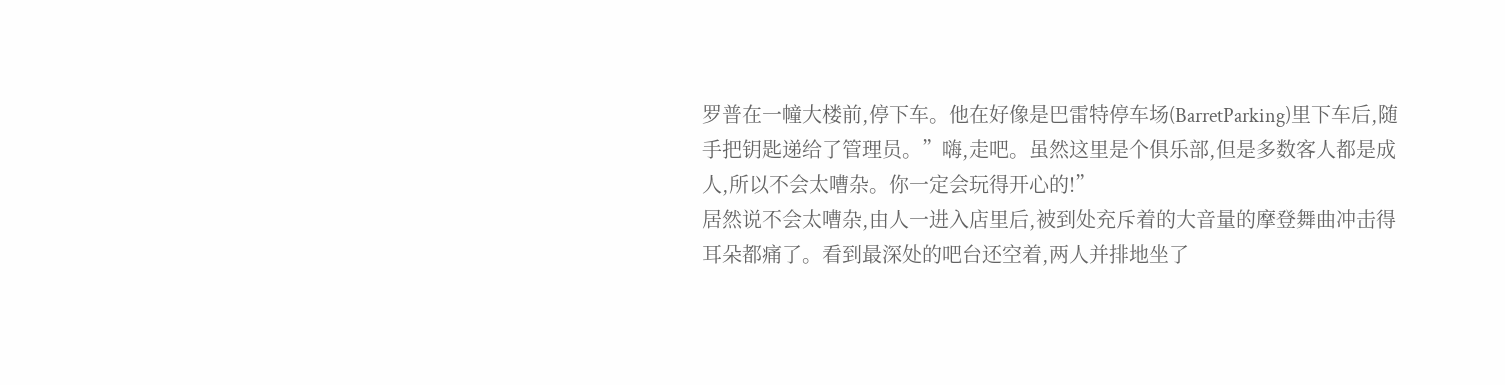罗普在一幢大楼前,停下车。他在好像是巴雷特停车场(BarretParking)里下车后,随手把钥匙递给了管理员。”嗨,走吧。虽然这里是个俱乐部,但是多数客人都是成人,所以不会太嘈杂。你一定会玩得开心的!”
居然说不会太嘈杂,由人一进入店里后,被到处充斥着的大音量的摩登舞曲冲击得耳朵都痛了。看到最深处的吧台还空着,两人并排地坐了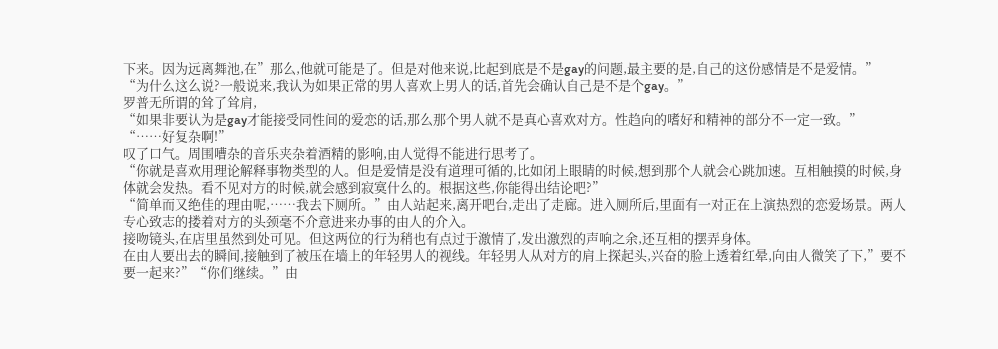下来。因为远离舞池,在”那么,他就可能是了。但是对他来说,比起到底是不是gay的问题,最主要的是,自己的这份感情是不是爱情。”
“为什么这么说?一般说来,我认为如果正常的男人喜欢上男人的话,首先会确认自己是不是个gay。”
罗普无所谓的耸了耸肩,
“如果非要认为是gay才能接受同性间的爱恋的话,那么那个男人就不是真心喜欢对方。性趋向的嗜好和精神的部分不一定一致。”
“……好复杂啊!”
叹了口气。周围嘈杂的音乐夹杂着酒精的影响,由人觉得不能进行思考了。
“你就是喜欢用理论解释事物类型的人。但是爱情是没有道理可循的,比如闭上眼睛的时候,想到那个人就会心跳加速。互相触摸的时候,身体就会发热。看不见对方的时候,就会感到寂寞什么的。根据这些,你能得出结论吧?”
“简单而又绝佳的理由呢,……我去下厕所。”由人站起来,离开吧台,走出了走廊。进入厕所后,里面有一对正在上演热烈的恋爱场景。两人专心致志的搂着对方的头颈毫不介意进来办事的由人的介入。
接吻镜头,在店里虽然到处可见。但这两位的行为稍也有点过于激情了,发出激烈的声响之余,还互相的摆弄身体。
在由人要出去的瞬间,接触到了被压在墙上的年轻男人的视线。年轻男人从对方的肩上探起头,兴奋的脸上透着红晕,向由人微笑了下,”要不要一起来?”“你们继续。”由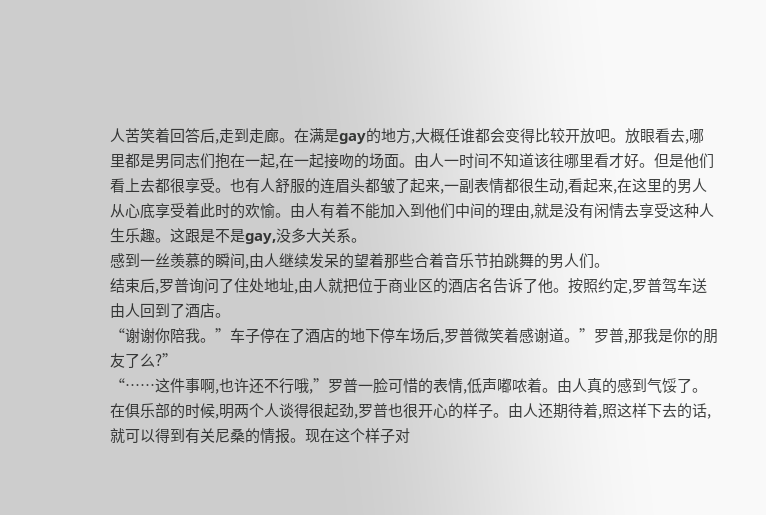人苦笑着回答后,走到走廊。在满是gay的地方,大概任谁都会变得比较开放吧。放眼看去,哪里都是男同志们抱在一起,在一起接吻的场面。由人一时间不知道该往哪里看才好。但是他们看上去都很享受。也有人舒服的连眉头都皱了起来,一副表情都很生动,看起来,在这里的男人从心底享受着此时的欢愉。由人有着不能加入到他们中间的理由,就是没有闲情去享受这种人生乐趣。这跟是不是gay,没多大关系。
感到一丝羡慕的瞬间,由人继续发呆的望着那些合着音乐节拍跳舞的男人们。
结束后,罗普询问了住处地址,由人就把位于商业区的酒店名告诉了他。按照约定,罗普驾车送由人回到了酒店。
“谢谢你陪我。”车子停在了酒店的地下停车场后,罗普微笑着感谢道。”罗普,那我是你的朋友了么?”
“……这件事啊,也许还不行哦,”罗普一脸可惜的表情,低声嘟哝着。由人真的感到气馁了。在俱乐部的时候,明两个人谈得很起劲,罗普也很开心的样子。由人还期待着,照这样下去的话,就可以得到有关尼桑的情报。现在这个样子对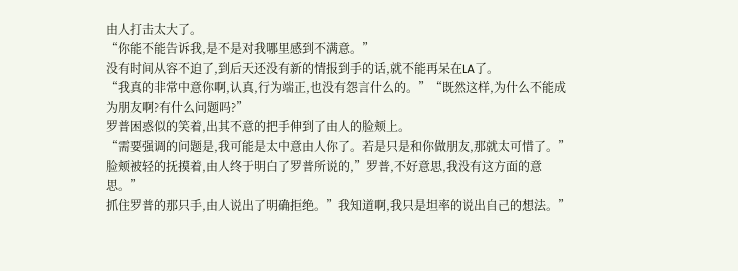由人打击太大了。
“你能不能告诉我,是不是对我哪里感到不满意。”
没有时间从容不迫了,到后天还没有新的情报到手的话,就不能再呆在LA了。
“我真的非常中意你啊,认真,行为端正,也没有怨言什么的。”“既然这样,为什么不能成为朋友啊?有什么问题吗?”
罗普困惑似的笑着,出其不意的把手伸到了由人的脸颊上。
“需要强调的问题是,我可能是太中意由人你了。若是只是和你做朋友,那就太可惜了。”脸颊被轻的抚摸着,由人终于明白了罗普所说的,”罗普,不好意思,我没有这方面的意思。”
抓住罗普的那只手,由人说出了明确拒绝。”我知道啊,我只是坦率的说出自己的想法。”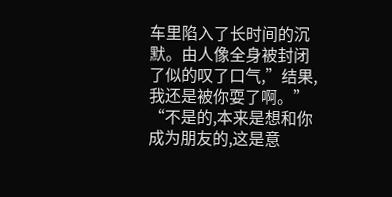车里陷入了长时间的沉默。由人像全身被封闭了似的叹了口气,”结果,我还是被你耍了啊。”
“不是的,本来是想和你成为朋友的,这是意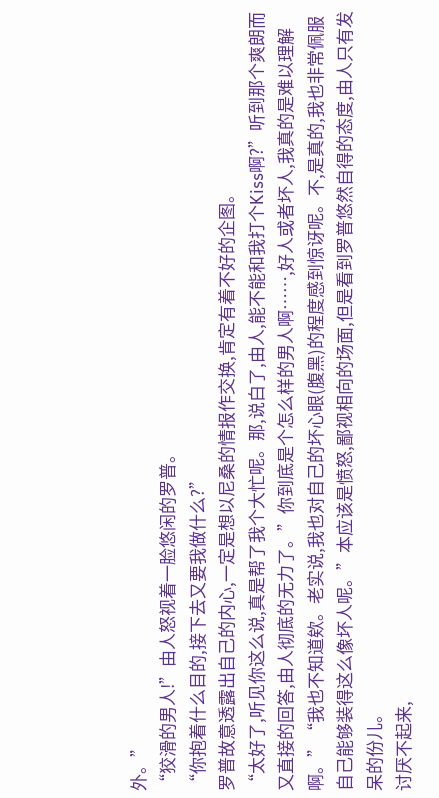外。”
“狡滑的男人!”由人怒视着一脸悠闲的罗普。
“你抱着什么目的,接下去又要我做什么?”
罗普故意透露出自己的内心,一定是想以尼桑的情报作交换,肯定有着不好的企图。
“太好了,听见你这么说,真是帮了我个大忙呢。那,说白了,由人,能不能和我打个Kiss啊?”听到那个爽朗而又直接的回答,由人彻底的无力了。”你到底是个怎么样的男人啊……,好人或者坏人,我真的是难以理解啊。”“我也不知道欸。老实说,我也对自己的坏心眼(腹黑)的程度感到惊讶呢。不,是真的,我也非常佩服自己能够装得这么像坏人呢。”本应该是愤怒,鄙视相向的场面,但是看到罗普悠然自得的态度,由人只有发呆的份儿。
讨厌不起来,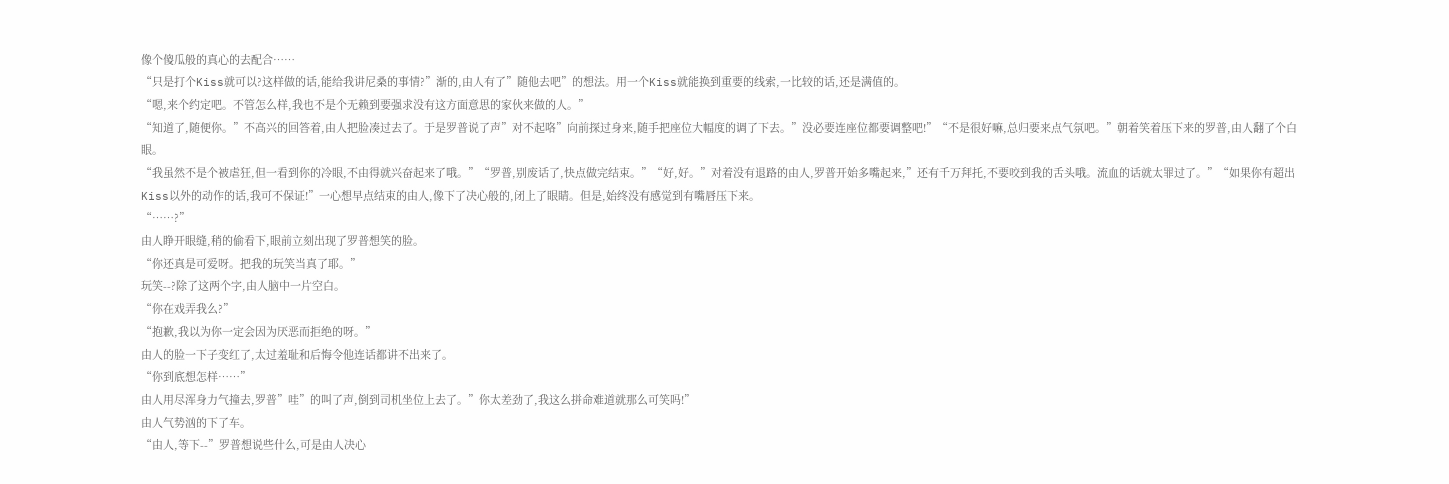像个傻瓜般的真心的去配合……
“只是打个Kiss就可以?这样做的话,能给我讲尼桑的事情?”渐的,由人有了”随他去吧”的想法。用一个Kiss就能换到重要的线索,一比较的话,还是满值的。
“嗯,来个约定吧。不管怎么样,我也不是个无赖到要强求没有这方面意思的家伙来做的人。”
“知道了,随便你。”不高兴的回答着,由人把脸凑过去了。于是罗普说了声”对不起咯”向前探过身来,随手把座位大幅度的调了下去。”没必要连座位都要调整吧!”“不是很好嘛,总归要来点气氛吧。”朝着笑着压下来的罗普,由人翻了个白眼。
“我虽然不是个被虐狂,但一看到你的冷眼,不由得就兴奋起来了哦。”“罗普,别废话了,快点做完结束。”“好,好。”对着没有退路的由人,罗普开始多嘴起来,”还有千万拜托,不要咬到我的舌头哦。流血的话就太罪过了。”“如果你有超出Kiss以外的动作的话,我可不保证!”一心想早点结束的由人,像下了决心般的,闭上了眼睛。但是,始终没有感觉到有嘴唇压下来。
“……?”
由人睁开眼缝,稍的偷看下,眼前立刻出现了罗普想笑的脸。
“你还真是可爱呀。把我的玩笑当真了耶。”
玩笑--?除了这两个字,由人脑中一片空白。
“你在戏弄我么?”
“抱歉,我以为你一定会因为厌恶而拒绝的呀。”
由人的脸一下子变红了,太过羞耻和后悔令他连话都讲不出来了。
“你到底想怎样……”
由人用尽浑身力气撞去,罗普”哇”的叫了声,倒到司机坐位上去了。”你太差劲了,我这么拼命难道就那么可笑吗!”
由人气势汹的下了车。
“由人,等下--”罗普想说些什么,可是由人决心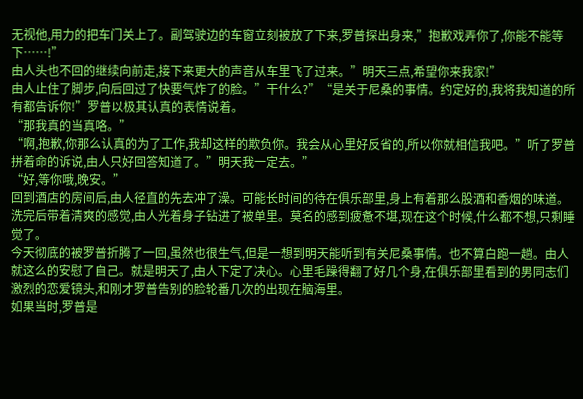无视他,用力的把车门关上了。副驾驶边的车窗立刻被放了下来,罗普探出身来,”抱歉戏弄你了,你能不能等下……!”
由人头也不回的继续向前走,接下来更大的声音从车里飞了过来。”明天三点,希望你来我家!”
由人止住了脚步,向后回过了快要气炸了的脸。”干什么?”“是关于尼桑的事情。约定好的,我将我知道的所有都告诉你!”罗普以极其认真的表情说着。
“那我真的当真咯。”
“啊,抱歉,你那么认真的为了工作,我却这样的欺负你。我会从心里好反省的,所以你就相信我吧。”听了罗普拼着命的诉说,由人只好回答知道了。”明天我一定去。”
“好,等你哦,晚安。”
回到酒店的房间后,由人径直的先去冲了澡。可能长时间的待在俱乐部里,身上有着那么股酒和香烟的味道。洗完后带着清爽的感觉,由人光着身子钻进了被单里。莫名的感到疲惫不堪,现在这个时候,什么都不想,只剩睡觉了。
今天彻底的被罗普折腾了一回,虽然也很生气,但是一想到明天能听到有关尼桑事情。也不算白跑一趟。由人就这么的安慰了自己。就是明天了,由人下定了决心。心里毛躁得翻了好几个身,在俱乐部里看到的男同志们激烈的恋爱镜头,和刚才罗普告别的脸轮番几次的出现在脑海里。
如果当时,罗普是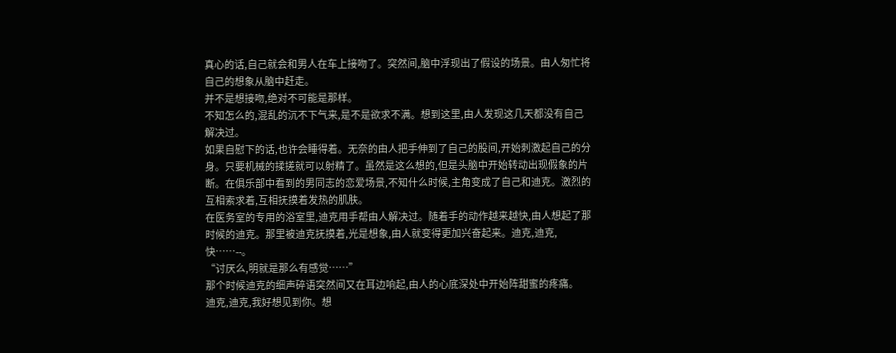真心的话,自己就会和男人在车上接吻了。突然间,脑中浮现出了假设的场景。由人匆忙将自己的想象从脑中赶走。
并不是想接吻,绝对不可能是那样。
不知怎么的,混乱的沉不下气来,是不是欲求不满。想到这里,由人发现这几天都没有自己解决过。
如果自慰下的话,也许会睡得着。无奈的由人把手伸到了自己的股间,开始刺激起自己的分身。只要机械的揉搓就可以射精了。虽然是这么想的,但是头脑中开始转动出现假象的片断。在俱乐部中看到的男同志的恋爱场景,不知什么时候,主角变成了自己和迪克。激烈的互相索求着,互相抚摸着发热的肌肤。
在医务室的专用的浴室里,迪克用手帮由人解决过。随着手的动作越来越快,由人想起了那时候的迪克。那里被迪克抚摸着,光是想象,由人就变得更加兴奋起来。迪克,迪克,快……--。
“讨厌么,明就是那么有感觉……”
那个时候迪克的细声碎语突然间又在耳边响起,由人的心底深处中开始阵甜蜜的疼痛。
迪克,迪克,我好想见到你。想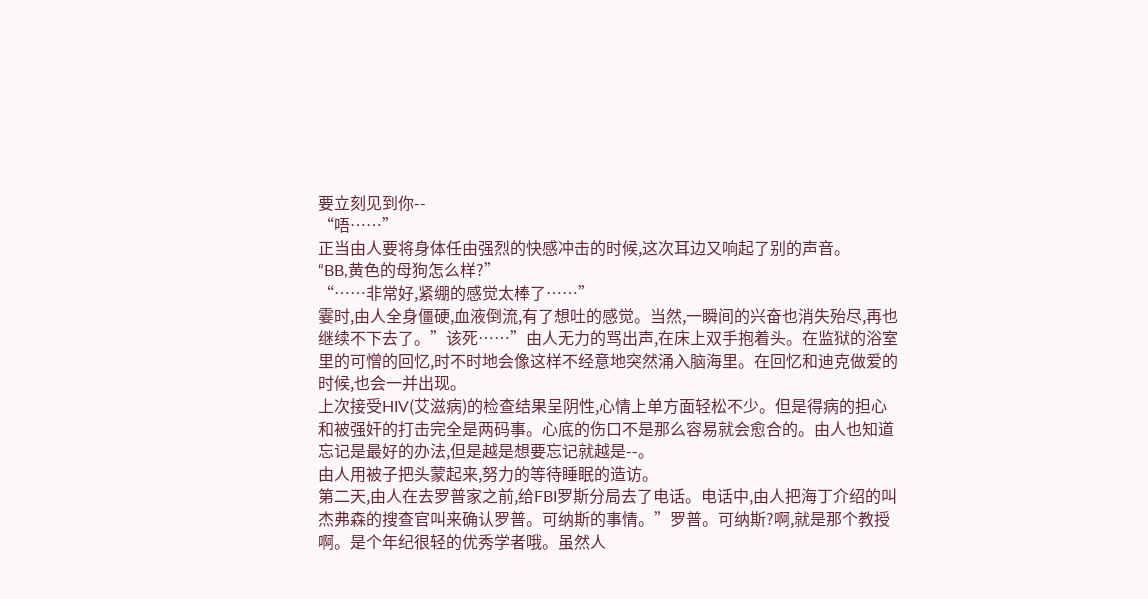要立刻见到你--
“唔……”
正当由人要将身体任由强烈的快感冲击的时候,这次耳边又响起了别的声音。
“BB,黄色的母狗怎么样?”
“……非常好,紧绷的感觉太棒了……”
霎时,由人全身僵硬,血液倒流,有了想吐的感觉。当然,一瞬间的兴奋也消失殆尽,再也继续不下去了。”该死……”由人无力的骂出声,在床上双手抱着头。在监狱的浴室里的可憎的回忆,时不时地会像这样不经意地突然涌入脑海里。在回忆和迪克做爱的时候,也会一并出现。
上次接受HIV(艾滋病)的检查结果呈阴性,心情上单方面轻松不少。但是得病的担心和被强奸的打击完全是两码事。心底的伤口不是那么容易就会愈合的。由人也知道忘记是最好的办法,但是越是想要忘记就越是--。
由人用被子把头蒙起来,努力的等待睡眠的造访。
第二天,由人在去罗普家之前,给FBI罗斯分局去了电话。电话中,由人把海丁介绍的叫杰弗森的搜查官叫来确认罗普。可纳斯的事情。”罗普。可纳斯?啊,就是那个教授啊。是个年纪很轻的优秀学者哦。虽然人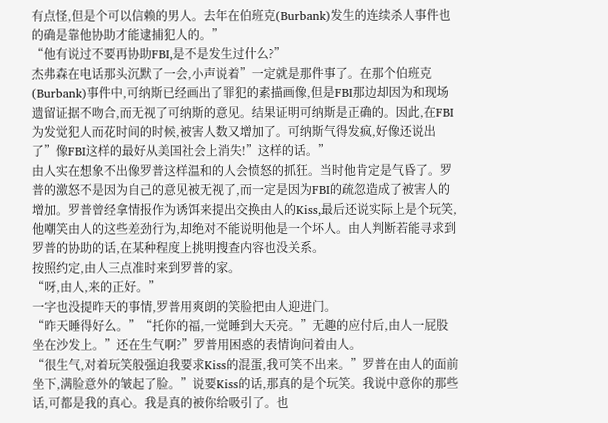有点怪,但是个可以信赖的男人。去年在伯班克(Burbank)发生的连续杀人事件也的确是靠他协助才能逮捕犯人的。”
“他有说过不要再协助FBI,是不是发生过什么?”
杰弗森在电话那头沉默了一会,小声说着”一定就是那件事了。在那个伯班克(Burbank)事件中,可纳斯已经画出了罪犯的素描画像,但是FBI那边却因为和现场遗留证据不吻合,而无视了可纳斯的意见。结果证明可纳斯是正确的。因此,在FBI为发觉犯人而花时间的时候,被害人数又增加了。可纳斯气得发疯,好像还说出了”像FBI这样的最好从美国社会上消失!”这样的话。”
由人实在想象不出像罗普这样温和的人会愤怒的抓狂。当时他肯定是气昏了。罗普的激怒不是因为自己的意见被无视了,而一定是因为FBI的疏忽造成了被害人的增加。罗普曾经拿情报作为诱饵来提出交换由人的Kiss,最后还说实际上是个玩笑,他嘲笑由人的这些差劲行为,却绝对不能说明他是一个坏人。由人判断若能寻求到罗普的协助的话,在某种程度上挑明搜查内容也没关系。
按照约定,由人三点准时来到罗普的家。
“呀,由人,来的正好。”
一字也没提昨天的事情,罗普用爽朗的笑脸把由人迎进门。
“昨天睡得好么。”“托你的福,一觉睡到大天亮。”无趣的应付后,由人一屁股坐在沙发上。”还在生气啊?”罗普用困惑的表情询问着由人。
“很生气,对着玩笑般强迫我要求Kiss的混蛋,我可笑不出来。”罗普在由人的面前坐下,满脸意外的皱起了脸。”说要Kiss的话,那真的是个玩笑。我说中意你的那些话,可都是我的真心。我是真的被你给吸引了。也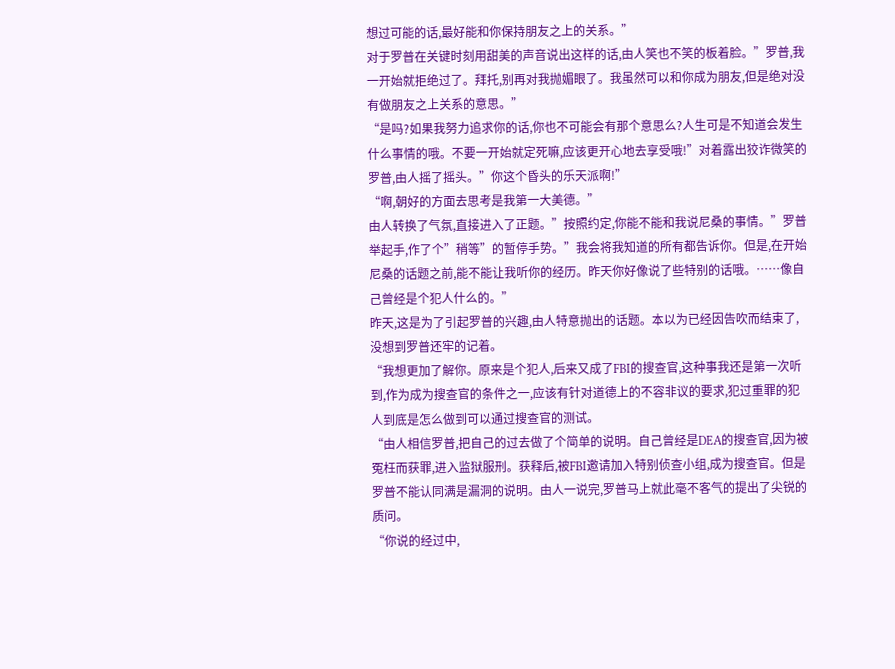想过可能的话,最好能和你保持朋友之上的关系。”
对于罗普在关键时刻用甜美的声音说出这样的话,由人笑也不笑的板着脸。”罗普,我一开始就拒绝过了。拜托,别再对我抛媚眼了。我虽然可以和你成为朋友,但是绝对没有做朋友之上关系的意思。”
“是吗?如果我努力追求你的话,你也不可能会有那个意思么?人生可是不知道会发生什么事情的哦。不要一开始就定死嘛,应该更开心地去享受哦!”对着露出狡诈微笑的罗普,由人摇了摇头。”你这个昏头的乐天派啊!”
“啊,朝好的方面去思考是我第一大美德。”
由人转换了气氛,直接进入了正题。”按照约定,你能不能和我说尼桑的事情。”罗普举起手,作了个”稍等”的暂停手势。”我会将我知道的所有都告诉你。但是,在开始尼桑的话题之前,能不能让我听你的经历。昨天你好像说了些特别的话哦。……像自己曾经是个犯人什么的。”
昨天,这是为了引起罗普的兴趣,由人特意抛出的话题。本以为已经因告吹而结束了,没想到罗普还牢的记着。
“我想更加了解你。原来是个犯人,后来又成了FBI的搜查官,这种事我还是第一次听到,作为成为搜查官的条件之一,应该有针对道德上的不容非议的要求,犯过重罪的犯人到底是怎么做到可以通过搜查官的测试。
“由人相信罗普,把自己的过去做了个简单的说明。自己曾经是DEA的搜查官,因为被冤枉而获罪,进入监狱服刑。获释后,被FBI邀请加入特别侦查小组,成为搜查官。但是罗普不能认同满是漏洞的说明。由人一说完,罗普马上就此毫不客气的提出了尖锐的质问。
“你说的经过中,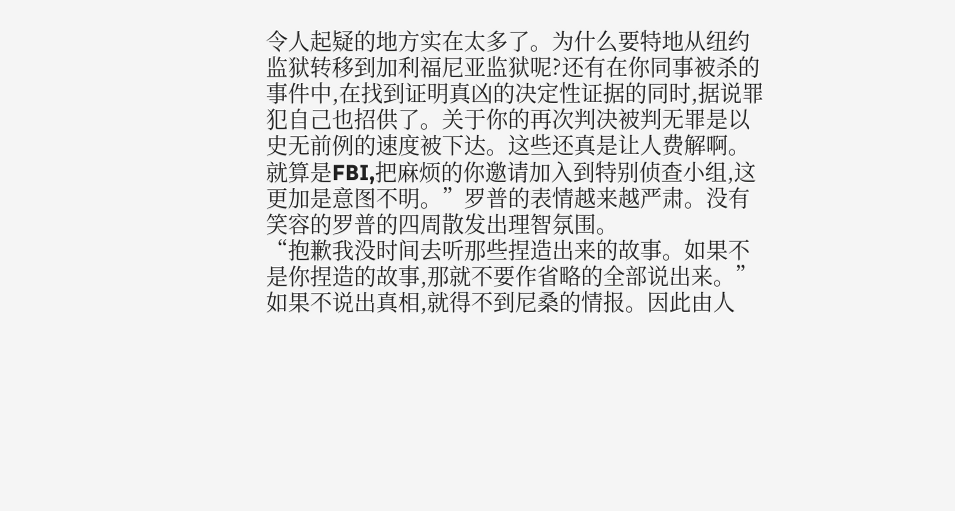令人起疑的地方实在太多了。为什么要特地从纽约监狱转移到加利福尼亚监狱呢?还有在你同事被杀的事件中,在找到证明真凶的决定性证据的同时,据说罪犯自己也招供了。关于你的再次判决被判无罪是以史无前例的速度被下达。这些还真是让人费解啊。就算是FBI,把麻烦的你邀请加入到特别侦查小组,这更加是意图不明。”罗普的表情越来越严肃。没有笑容的罗普的四周散发出理智氛围。
“抱歉我没时间去听那些捏造出来的故事。如果不是你捏造的故事,那就不要作省略的全部说出来。”
如果不说出真相,就得不到尼桑的情报。因此由人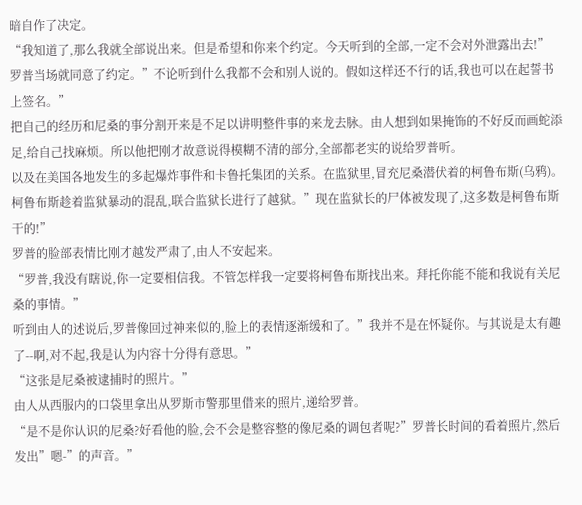暗自作了决定。
“我知道了,那么我就全部说出来。但是希望和你来个约定。今天听到的全部,一定不会对外泄露出去!”
罗普当场就同意了约定。”不论听到什么我都不会和别人说的。假如这样还不行的话,我也可以在起誓书上签名。”
把自己的经历和尼桑的事分割开来是不足以讲明整件事的来龙去脉。由人想到如果掩饰的不好反而画蛇添足,给自己找麻烦。所以他把刚才故意说得模糊不清的部分,全部都老实的说给罗普听。
以及在美国各地发生的多起爆炸事件和卡鲁托集团的关系。在监狱里,冒充尼桑潜伏着的柯鲁布斯(乌鸦)。柯鲁布斯趁着监狱暴动的混乱,联合监狱长进行了越狱。”现在监狱长的尸体被发现了,这多数是柯鲁布斯干的!”
罗普的脸部表情比刚才越发严肃了,由人不安起来。
“罗普,我没有瞎说,你一定要相信我。不管怎样我一定要将柯鲁布斯找出来。拜托你能不能和我说有关尼桑的事情。”
听到由人的述说后,罗普像回过神来似的,脸上的表情逐渐缓和了。”我并不是在怀疑你。与其说是太有趣了--啊,对不起,我是认为内容十分得有意思。”
“这张是尼桑被逮捕时的照片。”
由人从西服内的口袋里拿出从罗斯市警那里借来的照片,递给罗普。
“是不是你认识的尼桑?好看他的脸,会不会是整容整的像尼桑的调包者呢?”罗普长时间的看着照片,然后发出”嗯-”的声音。”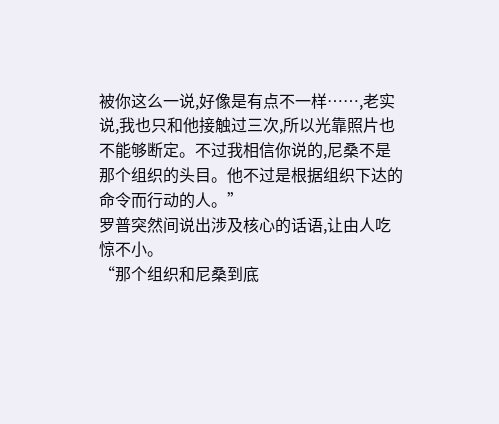被你这么一说,好像是有点不一样……,老实说,我也只和他接触过三次,所以光靠照片也不能够断定。不过我相信你说的,尼桑不是那个组织的头目。他不过是根据组织下达的命令而行动的人。”
罗普突然间说出涉及核心的话语,让由人吃惊不小。
“那个组织和尼桑到底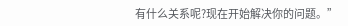有什么关系呢?现在开始解决你的问题。”